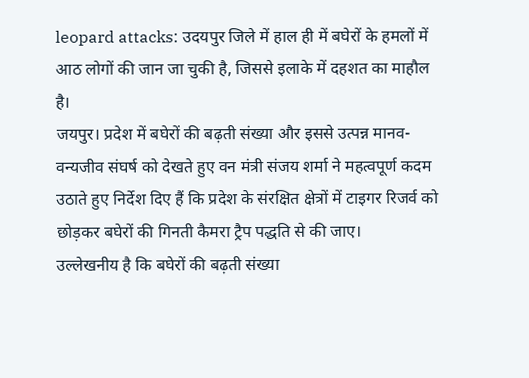leopard attacks: उदयपुर जिले में हाल ही में बघेरों के हमलों में आठ लोगों की जान जा चुकी है, जिससे इलाके में दहशत का माहौल है।
जयपुर। प्रदेश में बघेरों की बढ़ती संख्या और इससे उत्पन्न मानव-वन्यजीव संघर्ष को देखते हुए वन मंत्री संजय शर्मा ने महत्वपूर्ण कदम उठाते हुए निर्देश दिए हैं कि प्रदेश के संरक्षित क्षेत्रों में टाइगर रिजर्व को छोड़कर बघेरों की गिनती कैमरा ट्रैप पद्धति से की जाए।
उल्लेखनीय है कि बघेरों की बढ़ती संख्या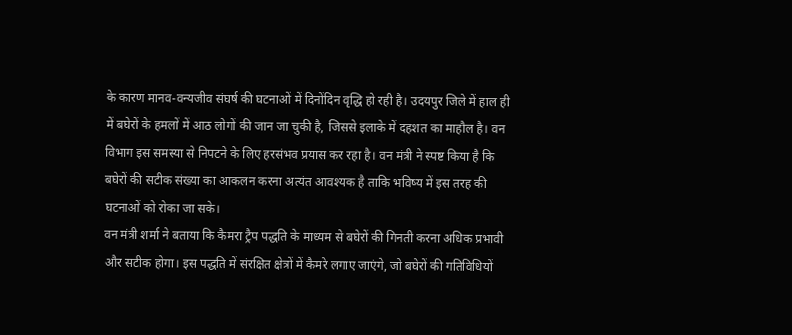के कारण मानव-वन्यजीव संघर्ष की घटनाओं में दिनोंदिन वृद्धि हो रही है। उदयपुर जिले में हाल ही में बघेरों के हमलों में आठ लोगों की जान जा चुकी है, जिससे इलाके में दहशत का माहौल है। वन विभाग इस समस्या से निपटने के लिए हरसंभव प्रयास कर रहा है। वन मंत्री ने स्पष्ट किया है कि बघेरों की सटीक संख्या का आकलन करना अत्यंत आवश्यक है ताकि भविष्य में इस तरह की घटनाओं को रोका जा सके।
वन मंत्री शर्मा ने बताया कि कैमरा ट्रैप पद्धति के माध्यम से बघेरों की गिनती करना अधिक प्रभावी और सटीक होगा। इस पद्धति में संरक्षित क्षेत्रों में कैमरे लगाए जाएंगे, जो बघेरों की गतिविधियों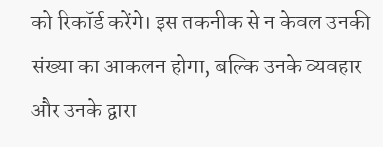को रिकॉर्ड करेंगे। इस तकनीक से न केवल उनकी संख्या का आकलन होगा, बल्कि उनके व्यवहार और उनके द्वारा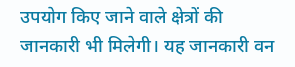उपयोग किए जाने वाले क्षेत्रों की जानकारी भी मिलेगी। यह जानकारी वन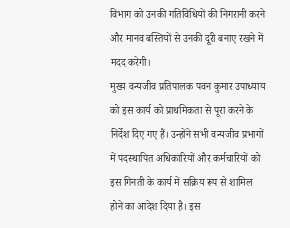विभाग को उनकी गतिविधियों की निगरानी करने और मानव बस्तियों से उनकी दूरी बनाए रखने में मदद करेगी।
मुख्य वन्यजीव प्रतिपालक पवन कुमार उपाध्याय को इस कार्य को प्राथमिकता से पूरा करने के निर्देश दिए गए हैं। उन्होंने सभी वन्यजीव प्रभागों में पदस्थापित अधिकारियों और कर्मचारियों को इस गिनती के कार्य में सक्रिय रूप से शामिल होने का आदेश दिया है। इस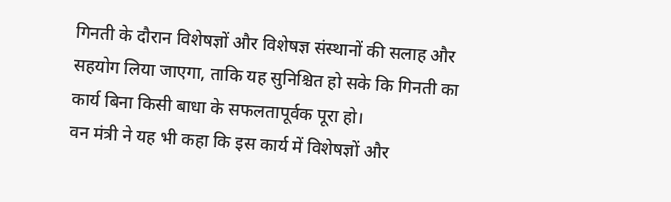गिनती के दौरान विशेषज्ञों और विशेषज्ञ संस्थानों की सलाह और सहयोग लिया जाएगा, ताकि यह सुनिश्चित हो सके कि गिनती का कार्य बिना किसी बाधा के सफलतापूर्वक पूरा हो।
वन मंत्री ने यह भी कहा कि इस कार्य में विशेषज्ञों और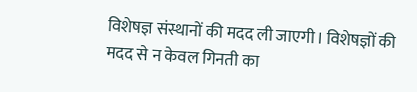विशेषज्ञ संस्थानों की मदद ली जाएगी। विशेषज्ञों की मदद से न केवल गिनती का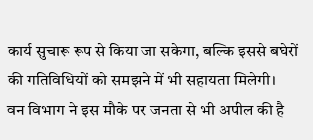कार्य सुचारू रूप से किया जा सकेगा, बल्कि इससे बघेरों की गतिविधियों को समझने में भी सहायता मिलेगी।
वन विभाग ने इस मौके पर जनता से भी अपील की है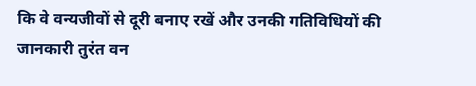कि वे वन्यजीवों से दूरी बनाए रखें और उनकी गतिविधियों की जानकारी तुरंत वन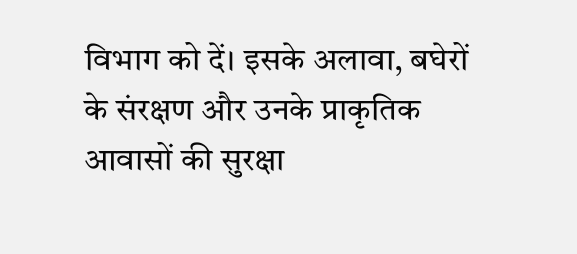विभाग को दें। इसके अलावा, बघेरों के संरक्षण और उनके प्राकृतिक आवासों की सुरक्षा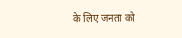के लिए जनता को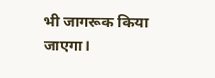भी जागरूक किया जाएगा।